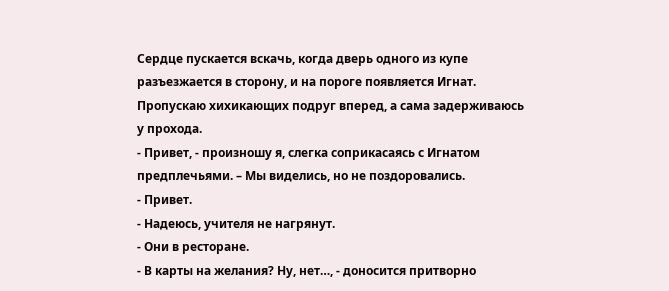Сердце пускается вскачь, когда дверь одного из купе разъезжается в сторону, и на пороге появляется Игнат.
Пропускаю хихикающих подруг вперед, а сама задерживаюсь у прохода.
- Привет, - произношу я, слегка соприкасаясь с Игнатом предплечьями. – Мы виделись, но не поздоровались.
- Привет.
- Надеюсь, учителя не нагрянут.
- Они в ресторане.
- В карты на желания? Ну, нет…, - доносится притворно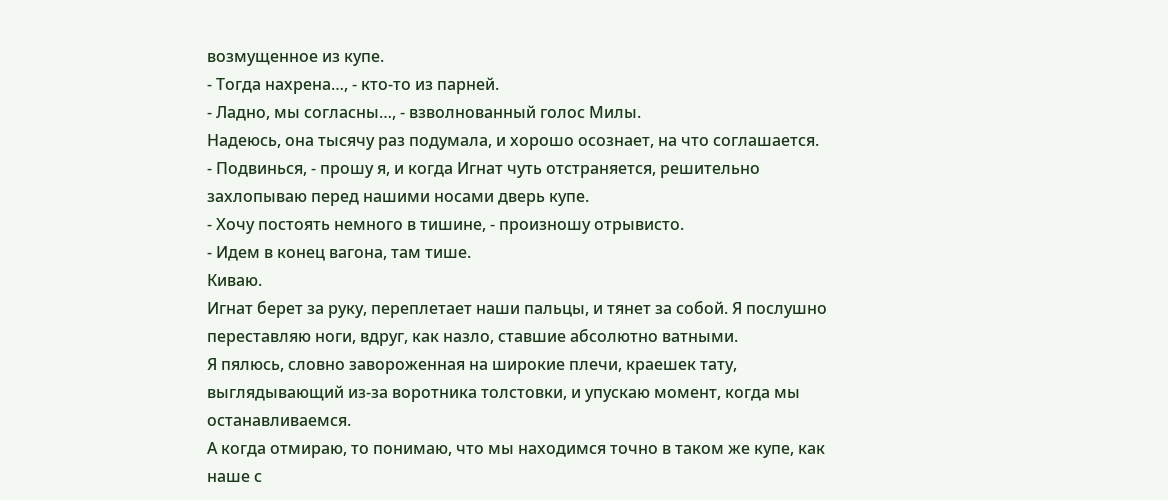возмущенное из купе.
- Тогда нахрена…, - кто-то из парней.
- Ладно, мы согласны…, - взволнованный голос Милы.
Надеюсь, она тысячу раз подумала, и хорошо осознает, на что соглашается.
- Подвинься, - прошу я, и когда Игнат чуть отстраняется, решительно захлопываю перед нашими носами дверь купе.
- Хочу постоять немного в тишине, - произношу отрывисто.
- Идем в конец вагона, там тише.
Киваю.
Игнат берет за руку, переплетает наши пальцы, и тянет за собой. Я послушно переставляю ноги, вдруг, как назло, ставшие абсолютно ватными.
Я пялюсь, словно завороженная на широкие плечи, краешек тату, выглядывающий из-за воротника толстовки, и упускаю момент, когда мы останавливаемся.
А когда отмираю, то понимаю, что мы находимся точно в таком же купе, как наше с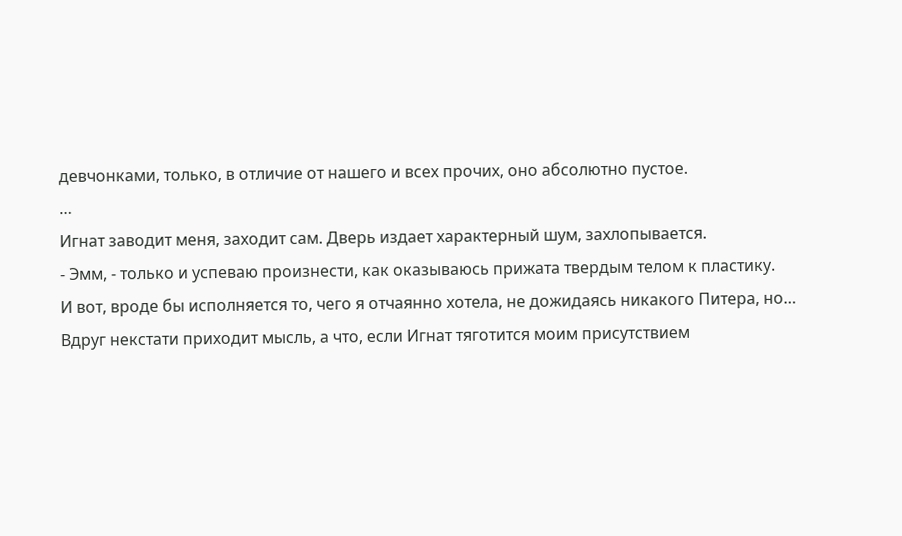девчонками, только, в отличие от нашего и всех прочих, оно абсолютно пустое.
…
Игнат заводит меня, заходит сам. Дверь издает характерный шум, захлопывается.
- Эмм, - только и успеваю произнести, как оказываюсь прижата твердым телом к пластику.
И вот, вроде бы исполняется то, чего я отчаянно хотела, не дожидаясь никакого Питера, но…
Вдруг некстати приходит мысль, а что, если Игнат тяготится моим присутствием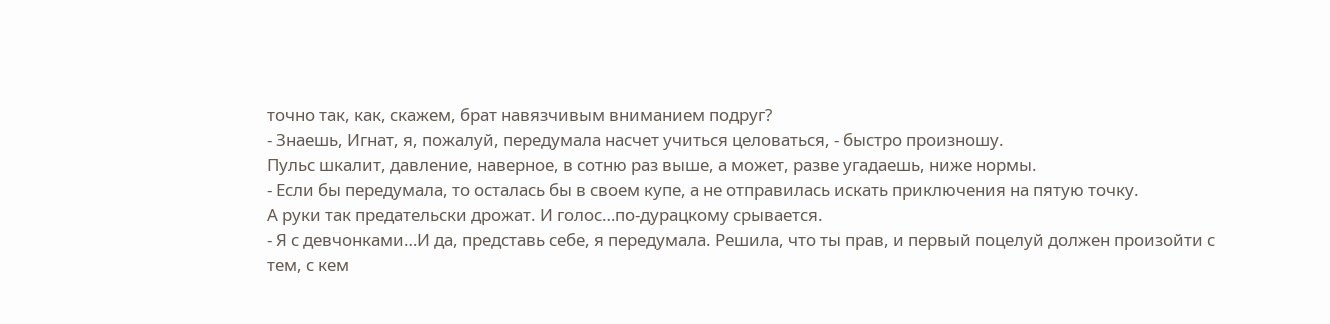точно так, как, скажем, брат навязчивым вниманием подруг?
- Знаешь, Игнат, я, пожалуй, передумала насчет учиться целоваться, - быстро произношу.
Пульс шкалит, давление, наверное, в сотню раз выше, а может, разве угадаешь, ниже нормы.
- Если бы передумала, то осталась бы в своем купе, а не отправилась искать приключения на пятую точку.
А руки так предательски дрожат. И голос…по-дурацкому срывается.
- Я с девчонками…И да, представь себе, я передумала. Решила, что ты прав, и первый поцелуй должен произойти с тем, с кем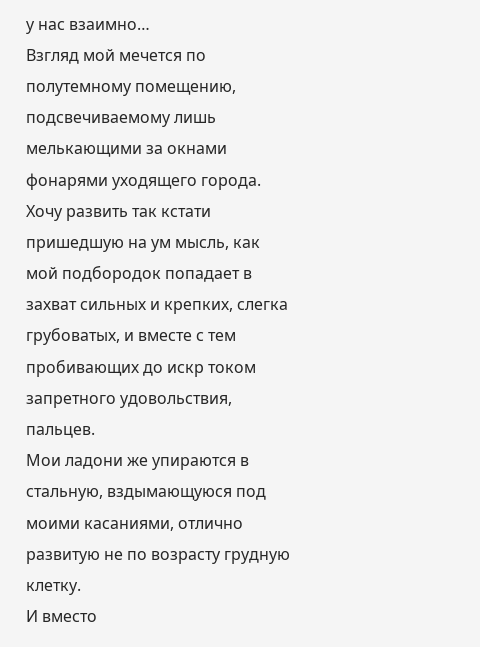у нас взаимно…
Взгляд мой мечется по полутемному помещению, подсвечиваемому лишь мелькающими за окнами фонарями уходящего города.
Хочу развить так кстати пришедшую на ум мысль, как мой подбородок попадает в захват сильных и крепких, слегка грубоватых, и вместе с тем пробивающих до искр током запретного удовольствия, пальцев.
Мои ладони же упираются в стальную, вздымающуюся под моими касаниями, отлично развитую не по возрасту грудную клетку.
И вместо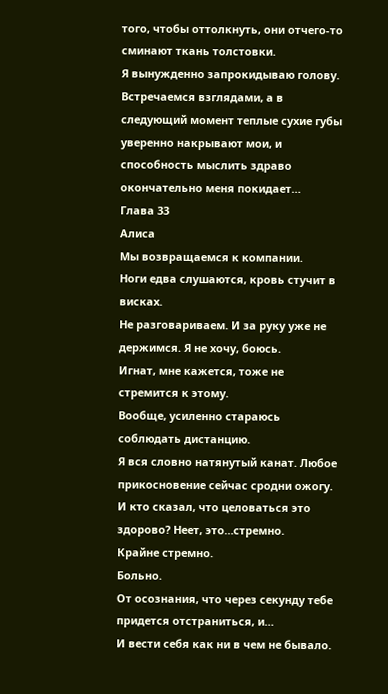того, чтобы оттолкнуть, они отчего-то сминают ткань толстовки.
Я вынужденно запрокидываю голову.
Встречаемся взглядами, а в следующий момент теплые сухие губы уверенно накрывают мои, и способность мыслить здраво окончательно меня покидает…
Глава 33
Алиса
Мы возвращаемся к компании.
Ноги едва слушаются, кровь стучит в висках.
Не разговариваем. И за руку уже не держимся. Я не хочу, боюсь.
Игнат, мне кажется, тоже не стремится к этому.
Вообще, усиленно стараюсь соблюдать дистанцию.
Я вся словно натянутый канат. Любое прикосновение сейчас сродни ожогу.
И кто сказал, что целоваться это здорово? Неет, это…стремно.
Крайне стремно.
Больно.
От осознания, что через секунду тебе придется отстраниться, и…
И вести себя как ни в чем не бывало.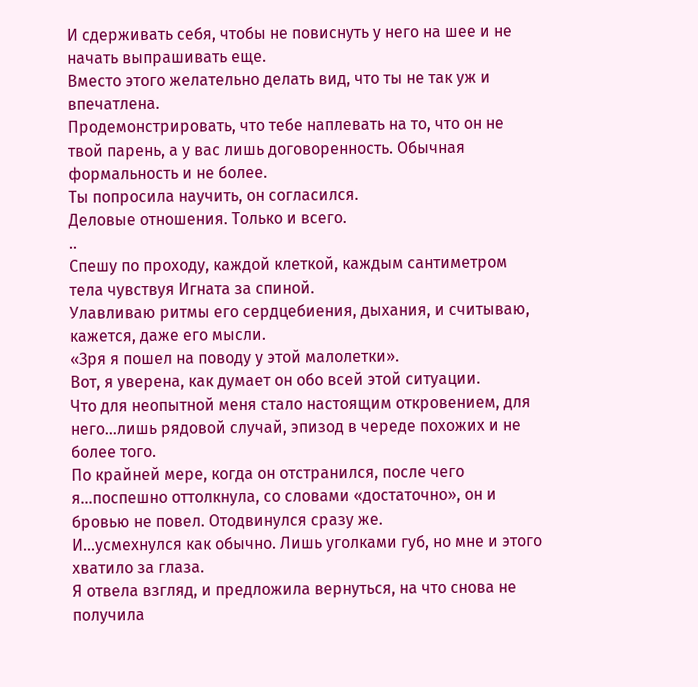И сдерживать себя, чтобы не повиснуть у него на шее и не начать выпрашивать еще.
Вместо этого желательно делать вид, что ты не так уж и впечатлена.
Продемонстрировать, что тебе наплевать на то, что он не твой парень, а у вас лишь договоренность. Обычная формальность и не более.
Ты попросила научить, он согласился.
Деловые отношения. Только и всего.
..
Спешу по проходу, каждой клеткой, каждым сантиметром тела чувствуя Игната за спиной.
Улавливаю ритмы его сердцебиения, дыхания, и считываю, кажется, даже его мысли.
«Зря я пошел на поводу у этой малолетки».
Вот, я уверена, как думает он обо всей этой ситуации.
Что для неопытной меня стало настоящим откровением, для него…лишь рядовой случай, эпизод в череде похожих и не более того.
По крайней мере, когда он отстранился, после чего я...поспешно оттолкнула, со словами «достаточно», он и бровью не повел. Отодвинулся сразу же.
И…усмехнулся как обычно. Лишь уголками губ, но мне и этого хватило за глаза.
Я отвела взгляд, и предложила вернуться, на что снова не получила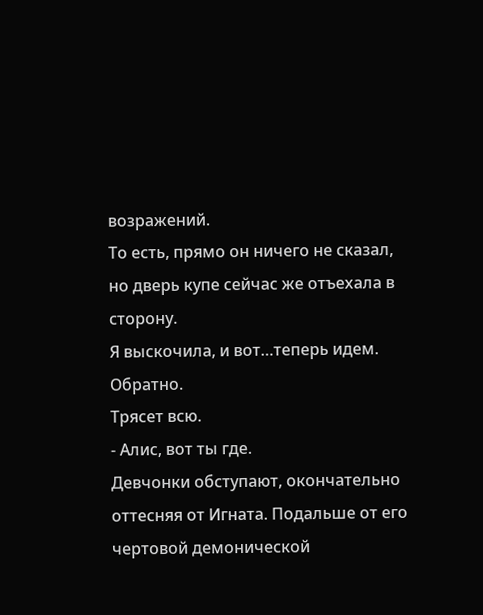возражений.
То есть, прямо он ничего не сказал, но дверь купе сейчас же отъехала в сторону.
Я выскочила, и вот…теперь идем. Обратно.
Трясет всю.
- Алис, вот ты где.
Девчонки обступают, окончательно оттесняя от Игната. Подальше от его чертовой демонической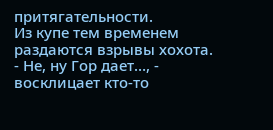притягательности.
Из купе тем временем раздаются взрывы хохота.
- Не, ну Гор дает…, - восклицает кто-то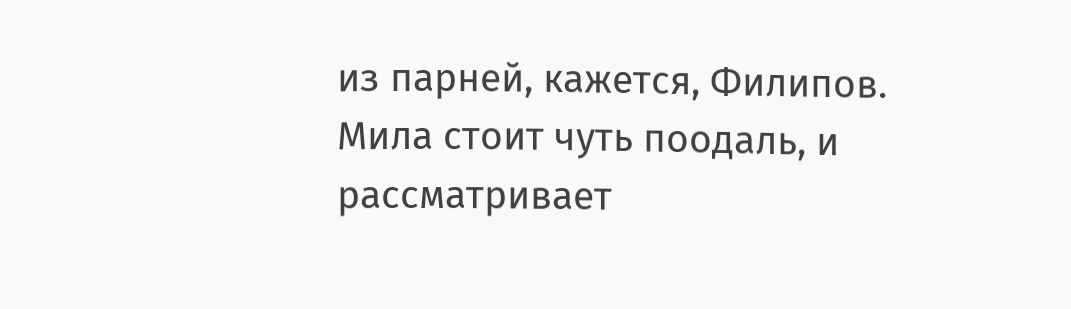из парней, кажется, Филипов.
Мила стоит чуть поодаль, и рассматривает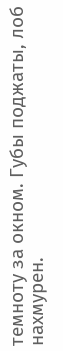темноту за окном. Губы поджаты, лоб нахмурен.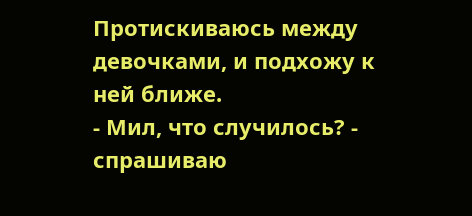Протискиваюсь между девочками, и подхожу к ней ближе.
- Мил, что случилось? - спрашиваю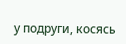у подруги, косясь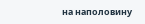на наполовину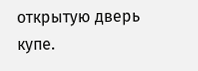открытую дверь купе.